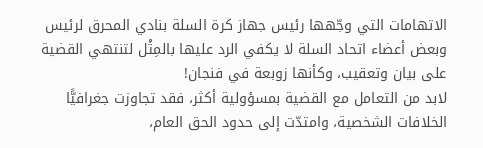الاتهامات التي وجّهها رئيس جهاز كرة السلة بنادي المحرق لرئيس وبعض أعضاء اتحاد السلة لا يكفي الرد عليها بالمِثْل لتنتهي القضية على بيان وتعقيب، وكأنها زوبعة في فنجان!
لابد من التعامل مع القضية بمسؤولية أكثر، فقد تجاوزت جغرافيًّا الخلافات الشخصية، وامتدّت إلى حدود الحق العام،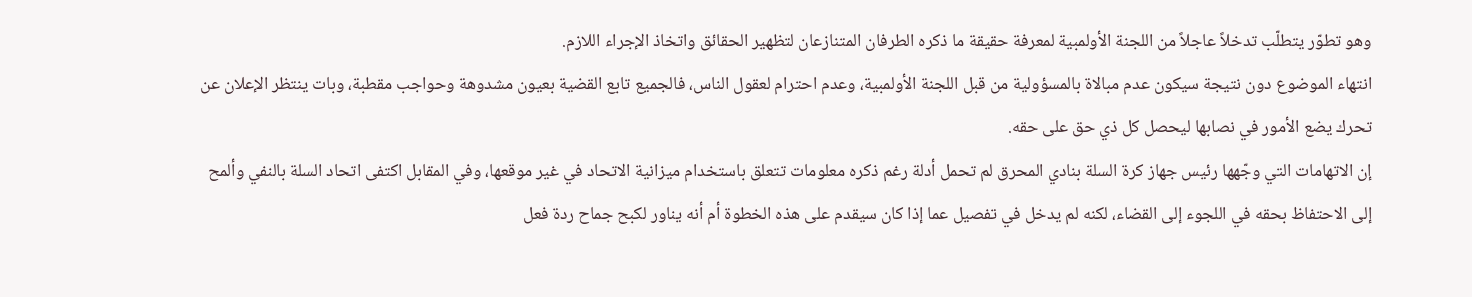وهو تطوّر يتطلّب تدخلاً عاجلاً من اللجنة الأولمبية لمعرفة حقيقة ما ذكره الطرفان المتنازعان لتظهير الحقائق واتخاذ الإجراء اللازم.
انتهاء الموضوع دون نتيجة سيكون عدم مبالاة بالمسؤولية من قبل اللجنة الأولمبية، وعدم احترام لعقول الناس، فالجميع تابع القضية بعيون مشدوهة وحواجب مقطبة، وبات ينتظر الإعلان عن تحرك يضع الأمور في نصابها ليحصل كل ذي حق على حقه.
إن الاتهامات التي وجّهها رئيس جهاز كرة السلة بنادي المحرق لم تحمل أدلة رغم ذكره معلومات تتعلق باستخدام ميزانية الاتحاد في غير موقعها، وفي المقابل اكتفى اتحاد السلة بالنفي وألمح إلى الاحتفاظ بحقه في اللجوء إلى القضاء، لكنه لم يدخل في تفصيل عما إذا كان سيقدم على هذه الخطوة أم أنه يناور لكبح جماح ردة فعل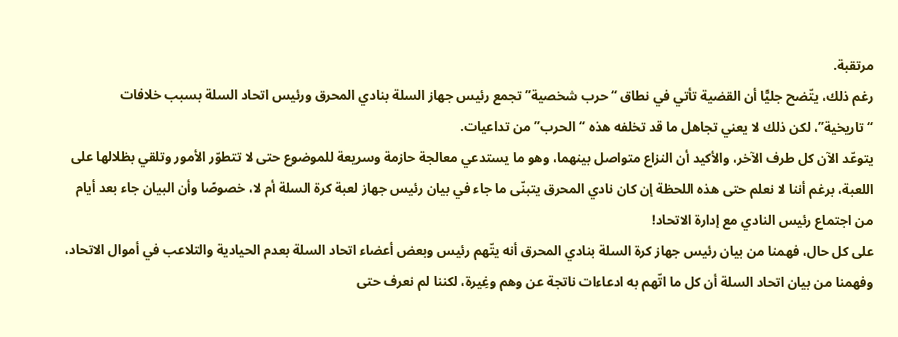مرتقبة.
رغم ذلك، يتّضح جليًّا أن القضية تأتي في نطاق “حرب شخصية” تجمع رئيس جهاز السلة بنادي المحرق ورئيس اتحاد السلة بسبب خلافات “تاريخية”، لكن ذلك لا يعني تجاهل ما قد تخلفه هذه “الحرب” من تداعيات.
يتوعّد الآن كل طرف الآخر، والأكيد أن النزاع متواصل بينهما، وهو ما يستدعي معالجة حازمة وسريعة للموضوع حتى لا تتطوّر الأمور وتلقي بظلالها على اللعبة، برغم أننا لا نعلم حتى هذه اللحظة إن كان نادي المحرق يتبنّى ما جاء في بيان رئيس جهاز لعبة كرة السلة أم لا، خصوصًا وأن البيان جاء بعد أيام من اجتماع رئيس النادي مع إدارة الاتحاد!
على كل حال، فهمنا من بيان رئيس جهاز كرة السلة بنادي المحرق أنه يتّهم رئيس وبعض أعضاء اتحاد السلة بعدم الحيادية والتلاعب في أموال الاتحاد، وفهمنا من بيان اتحاد السلة أن كل ما اتّهم به ادعاءات ناتجة عن وهم وغِيرة، لكننا لم نعرف حتى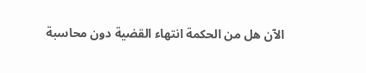الآن هل من الحكمة انتهاء القضية دون محاسبة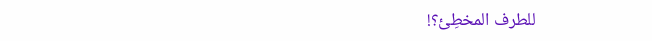للطرف المخطِئ؟!